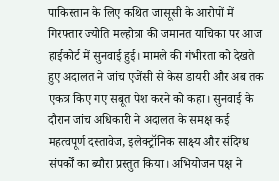पाकिस्तान के लिए कथित जासूसी के आरोपों में गिरफ्तार ज्योति मल्होत्रा की जमानत याचिका पर आज हाईकोर्ट में सुनवाई हुई। मामले की गंभीरता को देखते हुए अदालत ने जांच एजेंसी से केस डायरी और अब तक एकत्र किए गए सबूत पेश करने को कहा। सुनवाई के दौरान जांच अधिकारी ने अदालत के समक्ष कई महत्वपूर्ण दस्तावेज, इलेक्ट्रॉनिक साक्ष्य और संदिग्ध संपर्कों का ब्यौरा प्रस्तुत किया। अभियोजन पक्ष ने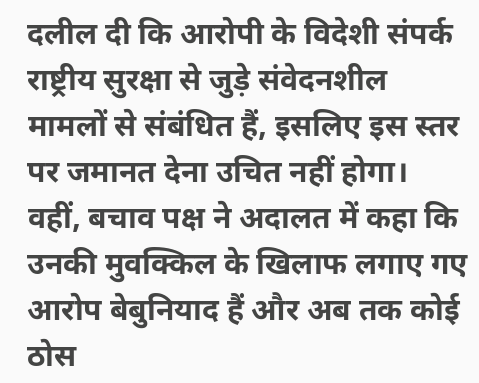दलील दी कि आरोपी के विदेशी संपर्क राष्ट्रीय सुरक्षा से जुड़े संवेदनशील मामलों से संबंधित हैं, इसलिए इस स्तर पर जमानत देना उचित नहीं होगा।
वहीं, बचाव पक्ष ने अदालत में कहा कि उनकी मुवक्किल के खिलाफ लगाए गए आरोप बेबुनियाद हैं और अब तक कोई ठोस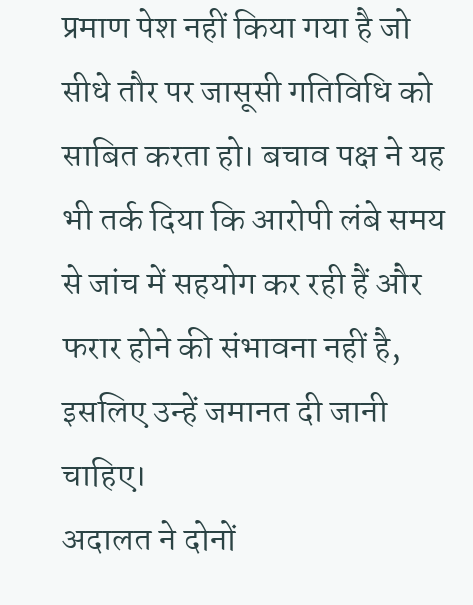प्रमाण पेश नहीं किया गया है जो सीधे तौर पर जासूसी गतिविधि को साबित करता हो। बचाव पक्ष ने यह भी तर्क दिया कि आरोपी लंबे समय से जांच में सहयोग कर रही हैं और फरार होने की संभावना नहीं है, इसलिए उन्हें जमानत दी जानी चाहिए।
अदालत ने दोनों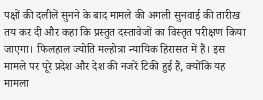पक्षों की दलीलें सुनने के बाद मामले की अगली सुनवाई की तारीख तय कर दी और कहा कि प्रस्तुत दस्तावेजों का विस्तृत परीक्षण किया जाएगा। फिलहाल ज्योति मल्होत्रा न्यायिक हिरासत में हैं। इस मामले पर पूरे प्रदेश और देश की नजरें टिकी हुई हैं, क्योंकि यह मामला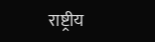राष्ट्रीय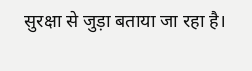सुरक्षा से जुड़ा बताया जा रहा है।